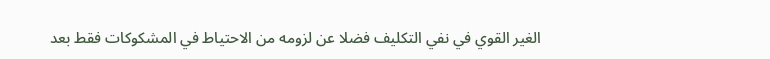الغير القوي في نفي التكليف فضلا عن لزومه من الاحتياط في المشكوكات فقط بعد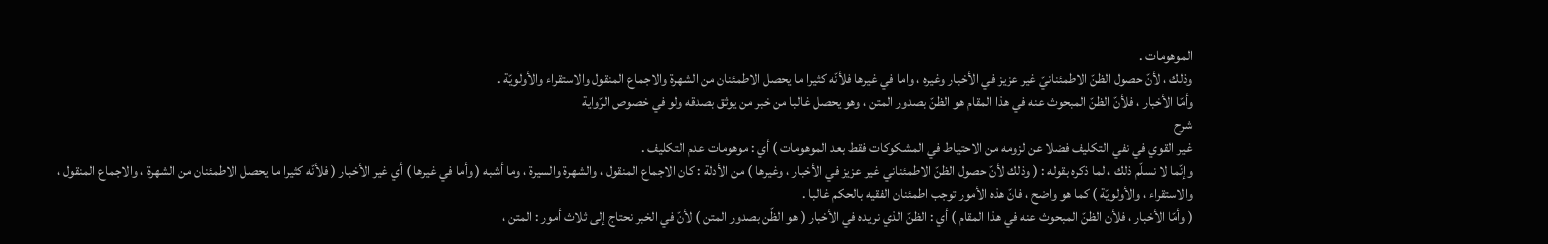الموهومات .
وذلك ، لأنّ حصول الظنّ الاطمئنانيّ غير عزيز في الأخبار وغيره ، واما في غيرها فلأنّه كثيرا ما يحصل الاطمئنان من الشهرة والاجماع المنقول والاستقراء والأولويّة .
وأمّا الأخبار ، فلأنّ الظنّ المبحوث عنه في هذا المقام هو الظنّ بصدور المتن ، وهو يحصل غالبا من خبر من يوثق بصدقه ولو في خصوص الرّواية
شرح
غير القوي في نفي التكليف فضلا عن لزومه من الاحتياط في المشكوكات فقط بعد الموهومات ) أي : موهومات عدم التكليف .
وإنّما لا نسلّم ذلك ، لما ذكره بقوله : ( وذلك لأنّ حصول الظنّ الاطمئناني غير عزيز في الأخبار ، وغيرها ) من الأدلة : كان الاجماع المنقول ، والشهرة والسيرة ، وما أشبه ( وأما في غيرها ) أي غير الأخبار ( فلأنّه كثيرا ما يحصل الاطمئنان من الشهرة ، والاجماع المنقول ، والاستقراء ، والأولويّة ) كما هو واضح ، فانّ هذه الأمور توجب اطمئنان الفقيه بالحكم غالبا .
( وأمّا الأخبار ، فلأن الظنّ المبحوث عنه في هذا المقام ) أي : الظنّ الذي نريده في الأخبار ( هو الظّن بصدور المتن ) لأنّ في الخبر نحتاج إلى ثلاث أمور : المتن ،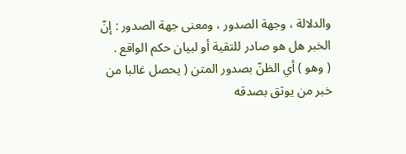والدلالة ، وجهة الصدور ، ومعنى جهة الصدور : إنّ الخبر هل هو صادر للتقية أو لبيان حكم الواقع .
( وهو ) أي الظنّ بصدور المتن ( يحصل غالبا من خبر من يوثق بصدقه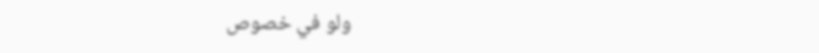ولو في خصوص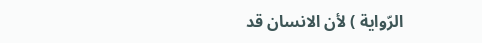الرّواية ) لأن الانسان قد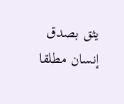يثق بصدق إنسان مطلقا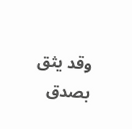وقد يثق بصدق